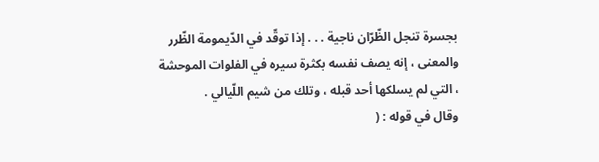بجسرة تنجل الظّرّان ناجية . . . إذا توقّد في الدّيمومة الظّرر
والمعنى ، إنه يصف نفسه بكثرة سيره في الفلوات الموحشة ، التي لم يسلكها أحد قبله ، وتلك من شيم اللّيالي .
وقال في قوله : (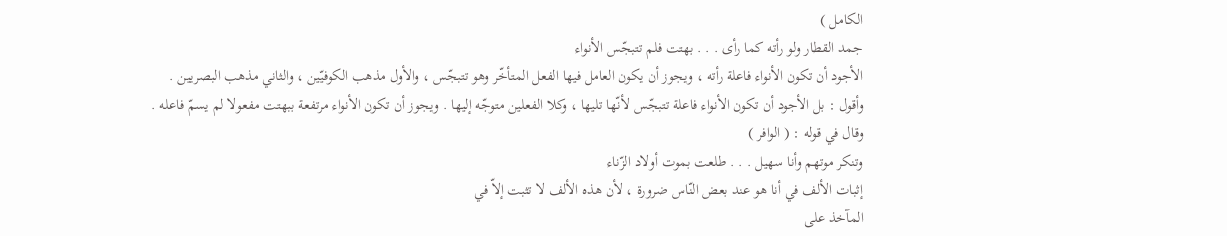الكامل )
جمد القطار ولو رأته كما رأى . . . بهتت فلم تتبجّس الأنواء
الأجود أن تكون الأنواء فاعلة رأته ، ويجوز أن يكون العامل فيها الفعل المتأخّر وهو تتبجّس ، والأول مذهب الكوفيّين ، والثاني مذهب البصريين .
وأقول : بل الأجود أن تكون الأنواء فاعلة تتبجّس لأنّها تليها ، وكلا الفعلين متوجّه إليها . ويجوز أن تكون الأنواء مرتفعة ببهتت مفعولا لم يسمّ فاعله .
وقال في قوله : ( الوافر )
وتنكر موتهم وأنا سهيل . . . طلعت بموت أولاد الزّناء
إثبات الألف في أنا هو عند بعض النّاس ضرورة ، لأن هذه الألف لا تثبت إلاّ في
المآخذ على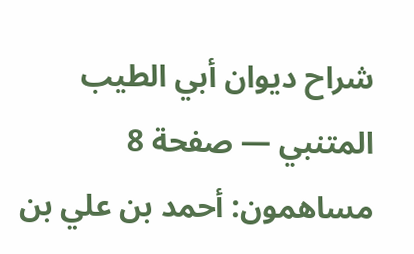شراح ديوان أبي الطيب المتنبي — صفحة 8
مساهمون: أحمد بن علي بن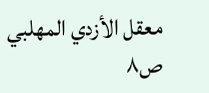معقل الأزدي المهلبي
ص٨